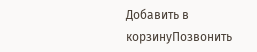Добавить в корзинуПозвонить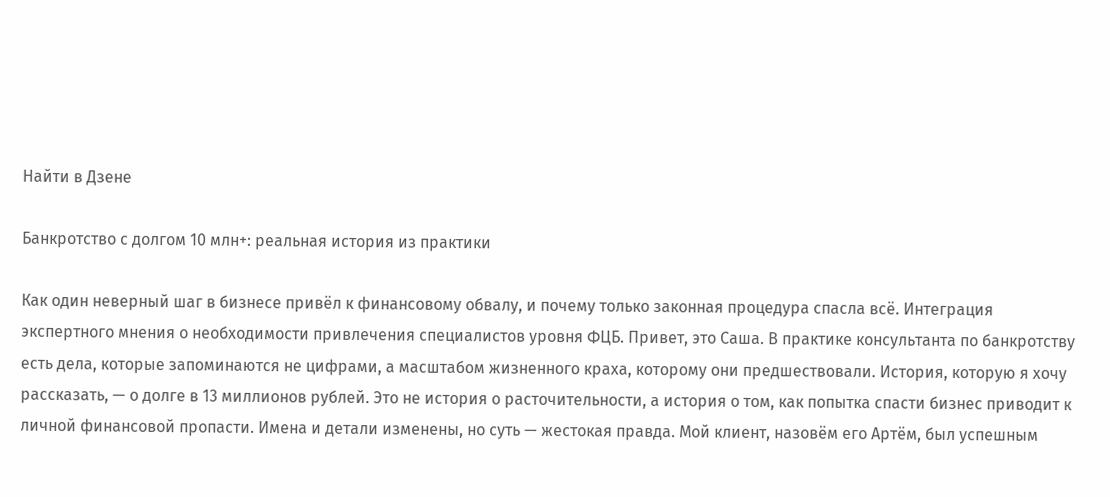Найти в Дзене

Банкротство с долгом 10 млн+: реальная история из практики

Как один неверный шаг в бизнесе привёл к финансовому обвалу, и почему только законная процедура спасла всё. Интеграция экспертного мнения о необходимости привлечения специалистов уровня ФЦБ. Привет, это Саша. В практике консультанта по банкротству есть дела, которые запоминаются не цифрами, а масштабом жизненного краха, которому они предшествовали. История, которую я хочу рассказать, — о долге в 13 миллионов рублей. Это не история о расточительности, а история о том, как попытка спасти бизнес приводит к личной финансовой пропасти. Имена и детали изменены, но суть — жестокая правда. Мой клиент, назовём его Артём, был успешным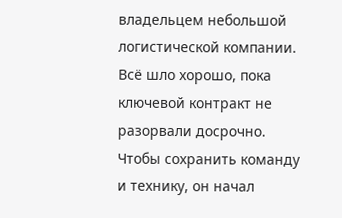владельцем небольшой логистической компании. Всё шло хорошо, пока ключевой контракт не разорвали досрочно. Чтобы сохранить команду и технику, он начал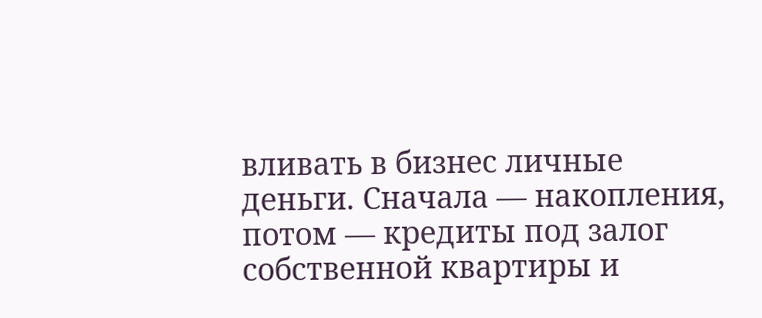вливать в бизнес личные деньги. Сначала — накопления, потом — кредиты под залог собственной квартиры и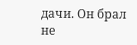дачи. Он брал не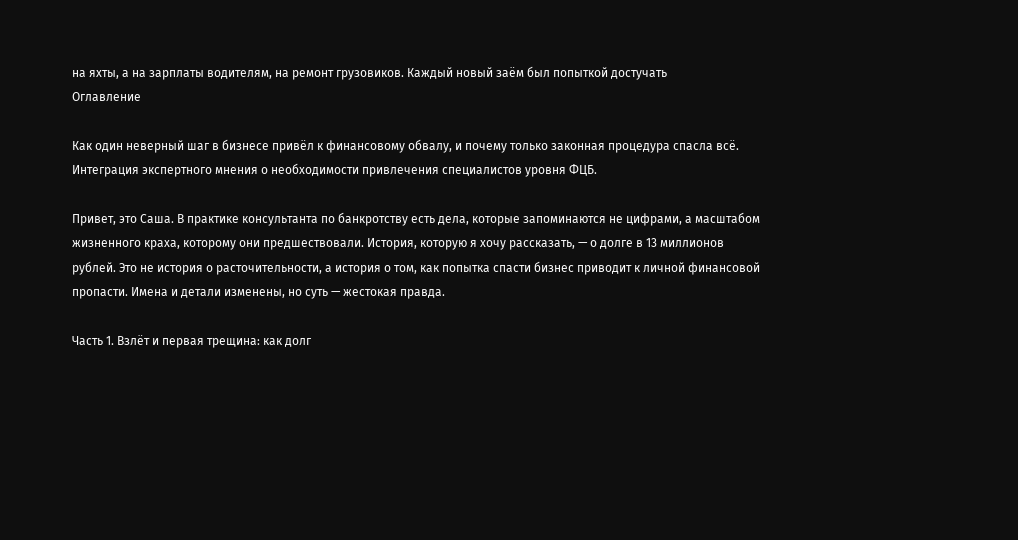на яхты, а на зарплаты водителям, на ремонт грузовиков. Каждый новый заём был попыткой достучать
Оглавление

Как один неверный шаг в бизнесе привёл к финансовому обвалу, и почему только законная процедура спасла всё. Интеграция экспертного мнения о необходимости привлечения специалистов уровня ФЦБ.

Привет, это Саша. В практике консультанта по банкротству есть дела, которые запоминаются не цифрами, а масштабом жизненного краха, которому они предшествовали. История, которую я хочу рассказать, — о долге в 13 миллионов рублей. Это не история о расточительности, а история о том, как попытка спасти бизнес приводит к личной финансовой пропасти. Имена и детали изменены, но суть — жестокая правда.

Часть 1. Взлёт и первая трещина: как долг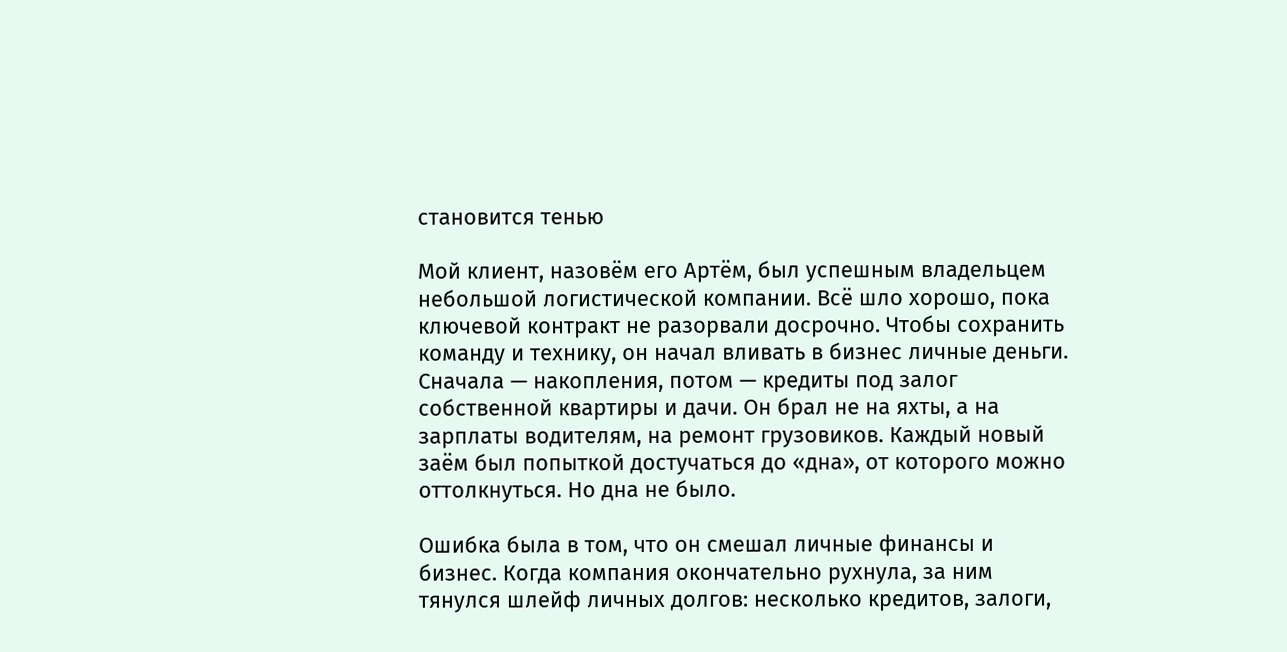становится тенью

Мой клиент, назовём его Артём, был успешным владельцем небольшой логистической компании. Всё шло хорошо, пока ключевой контракт не разорвали досрочно. Чтобы сохранить команду и технику, он начал вливать в бизнес личные деньги. Сначала — накопления, потом — кредиты под залог собственной квартиры и дачи. Он брал не на яхты, а на зарплаты водителям, на ремонт грузовиков. Каждый новый заём был попыткой достучаться до «дна», от которого можно оттолкнуться. Но дна не было.

Ошибка была в том, что он смешал личные финансы и бизнес. Когда компания окончательно рухнула, за ним тянулся шлейф личных долгов: несколько кредитов, залоги,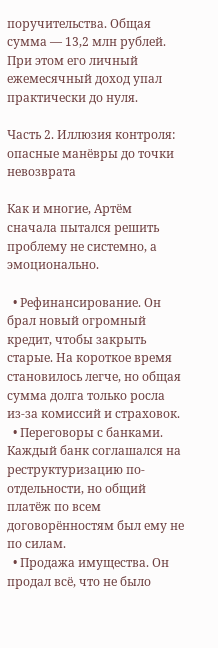поручительства. Общая сумма — 13,2 млн рублей. При этом его личный ежемесячный доход упал практически до нуля.

Часть 2. Иллюзия контроля: опасные манёвры до точки невозврата

Как и многие, Артём сначала пытался решить проблему не системно, а эмоционально.

  • Рефинансирование. Он брал новый огромный кредит, чтобы закрыть старые. На короткое время становилось легче, но общая сумма долга только росла из-за комиссий и страховок.
  • Переговоры с банками. Каждый банк соглашался на реструктуризацию по-отдельности, но общий платёж по всем договорённостям был ему не по силам.
  • Продажа имущества. Он продал всё, что не было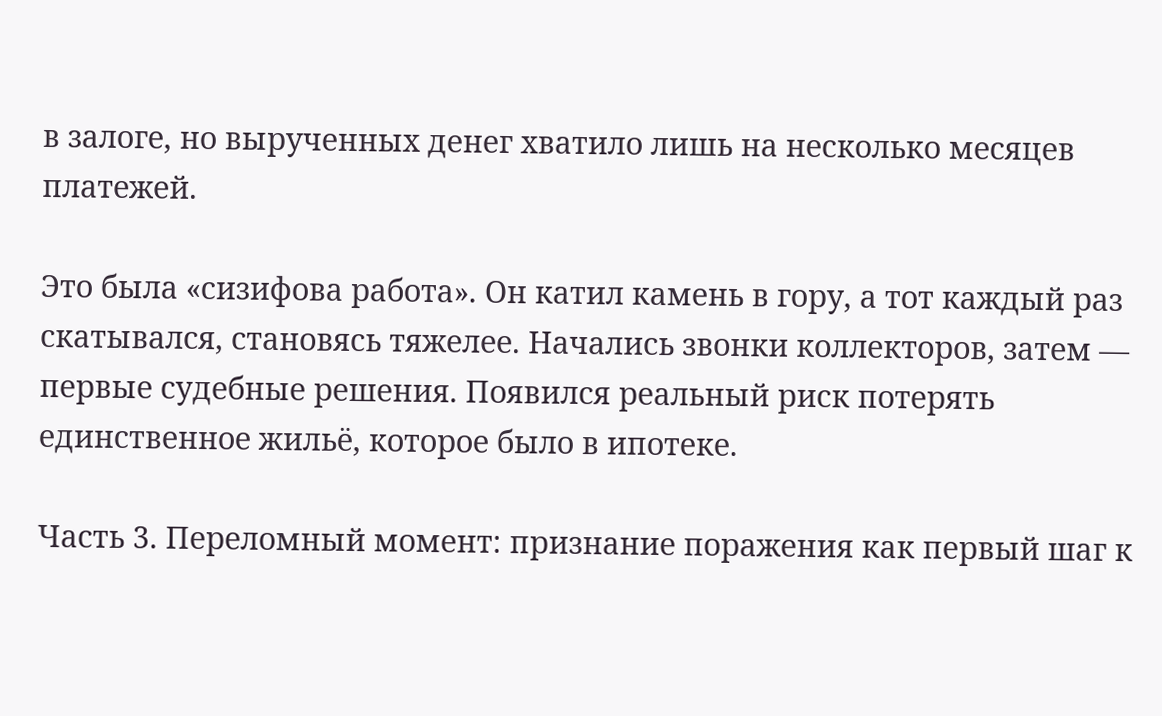в залоге, но вырученных денег хватило лишь на несколько месяцев платежей.

Это была «сизифова работа». Он катил камень в гору, а тот каждый раз скатывался, становясь тяжелее. Начались звонки коллекторов, затем — первые судебные решения. Появился реальный риск потерять единственное жильё, которое было в ипотеке.

Часть 3. Переломный момент: признание поражения как первый шаг к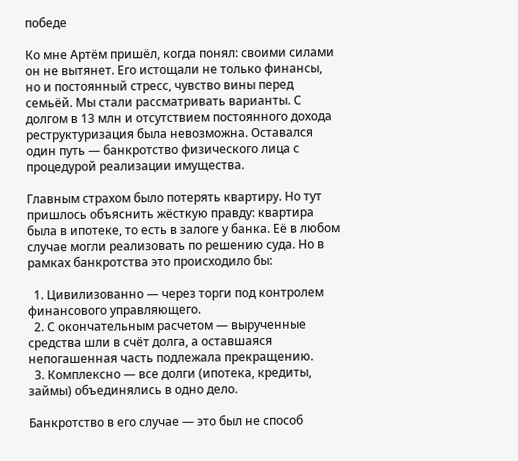победе

Ко мне Артём пришёл, когда понял: своими силами он не вытянет. Его истощали не только финансы, но и постоянный стресс, чувство вины перед семьёй. Мы стали рассматривать варианты. С долгом в 13 млн и отсутствием постоянного дохода реструктуризация была невозможна. Оставался один путь — банкротство физического лица с процедурой реализации имущества.

Главным страхом было потерять квартиру. Но тут пришлось объяснить жёсткую правду: квартира была в ипотеке, то есть в залоге у банка. Её в любом случае могли реализовать по решению суда. Но в рамках банкротства это происходило бы:

  1. Цивилизованно — через торги под контролем финансового управляющего.
  2. С окончательным расчетом — вырученные средства шли в счёт долга, а оставшаяся непогашенная часть подлежала прекращению.
  3. Комплексно — все долги (ипотека, кредиты, займы) объединялись в одно дело.

Банкротство в его случае — это был не способ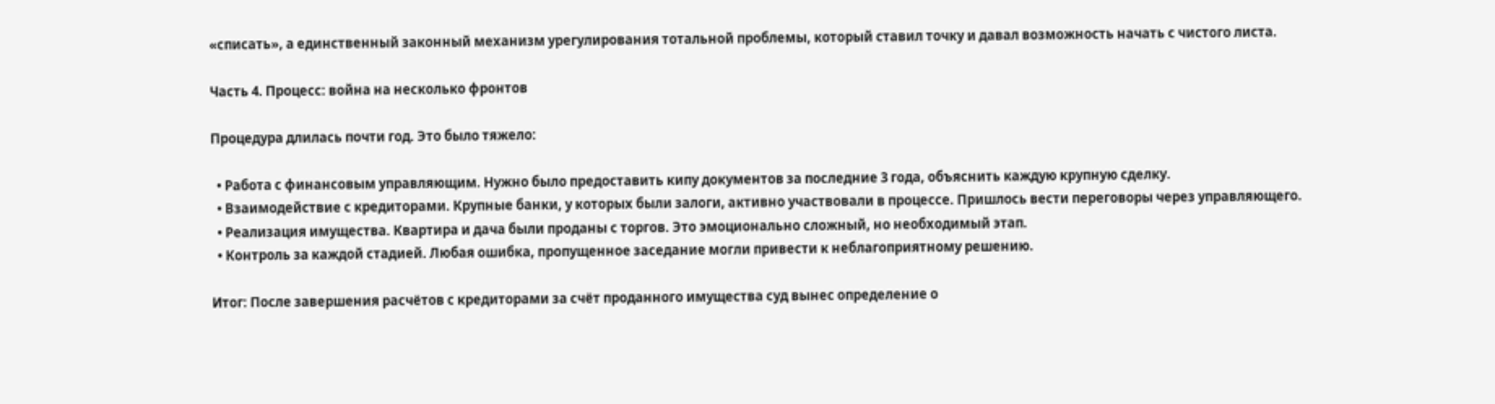«списать», а единственный законный механизм урегулирования тотальной проблемы, который ставил точку и давал возможность начать с чистого листа.

Часть 4. Процесс: война на несколько фронтов

Процедура длилась почти год. Это было тяжело:

  • Работа с финансовым управляющим. Нужно было предоставить кипу документов за последние 3 года, объяснить каждую крупную сделку.
  • Взаимодействие с кредиторами. Крупные банки, у которых были залоги, активно участвовали в процессе. Пришлось вести переговоры через управляющего.
  • Реализация имущества. Квартира и дача были проданы с торгов. Это эмоционально сложный, но необходимый этап.
  • Контроль за каждой стадией. Любая ошибка, пропущенное заседание могли привести к неблагоприятному решению.

Итог: После завершения расчётов с кредиторами за счёт проданного имущества суд вынес определение о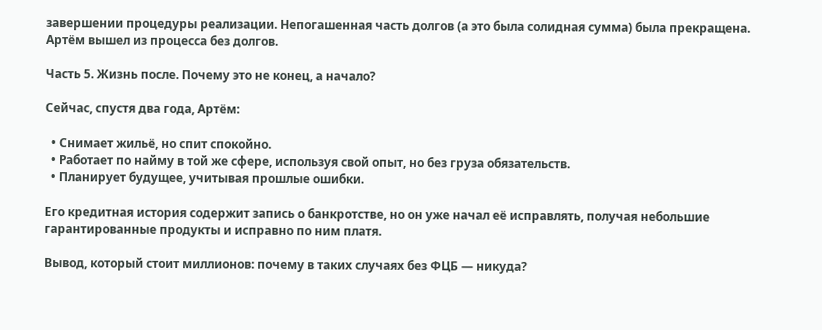завершении процедуры реализации. Непогашенная часть долгов (а это была солидная сумма) была прекращена. Артём вышел из процесса без долгов.

Часть 5. Жизнь после. Почему это не конец, а начало?

Сейчас, спустя два года, Артём:

  • Снимает жильё, но спит спокойно.
  • Работает по найму в той же сфере, используя свой опыт, но без груза обязательств.
  • Планирует будущее, учитывая прошлые ошибки.

Его кредитная история содержит запись о банкротстве, но он уже начал её исправлять, получая небольшие гарантированные продукты и исправно по ним платя.

Вывод, который стоит миллионов: почему в таких случаях без ФЦБ — никуда?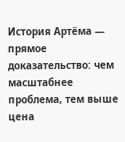История Артёма — прямое доказательство: чем масштабнее проблема, тем выше цена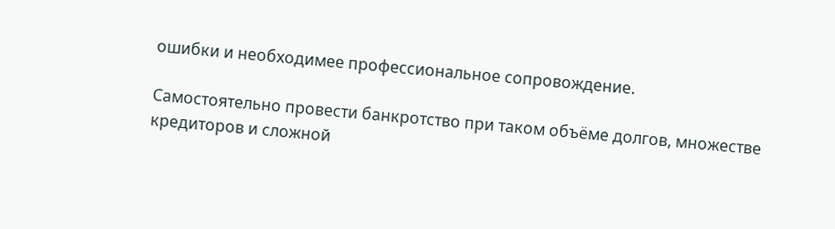ошибки и необходимее профессиональное сопровождение.

Самостоятельно провести банкротство при таком объёме долгов, множестве кредиторов и сложной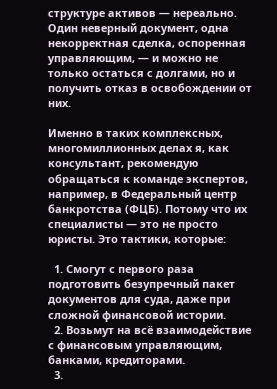структуре активов — нереально. Один неверный документ, одна некорректная сделка, оспоренная управляющим, — и можно не только остаться с долгами, но и получить отказ в освобождении от них.

Именно в таких комплексных, многомиллионных делах я, как консультант, рекомендую обращаться к команде экспертов, например, в Федеральный центр банкротства (ФЦБ). Потому что их специалисты — это не просто юристы. Это тактики, которые:

  1. Смогут с первого раза подготовить безупречный пакет документов для суда, даже при сложной финансовой истории.
  2. Возьмут на всё взаимодействие с финансовым управляющим, банками, кредиторами.
  3.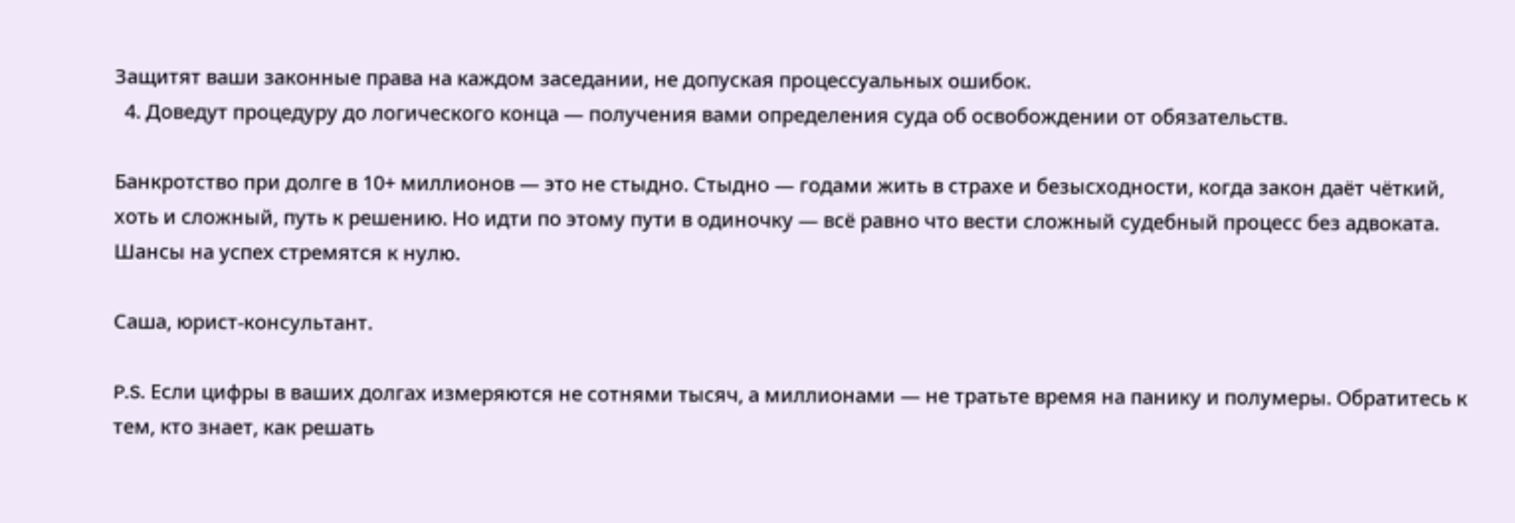Защитят ваши законные права на каждом заседании, не допуская процессуальных ошибок.
  4. Доведут процедуру до логического конца — получения вами определения суда об освобождении от обязательств.

Банкротство при долге в 10+ миллионов — это не стыдно. Стыдно — годами жить в страхе и безысходности, когда закон даёт чёткий, хоть и сложный, путь к решению. Но идти по этому пути в одиночку — всё равно что вести сложный судебный процесс без адвоката. Шансы на успех стремятся к нулю.

Саша, юрист-консультант.

P.S. Если цифры в ваших долгах измеряются не сотнями тысяч, а миллионами — не тратьте время на панику и полумеры. Обратитесь к тем, кто знает, как решать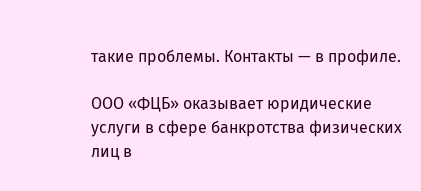такие проблемы. Контакты — в профиле.

ООО «ФЦБ» оказывает юридические услуги в сфере банкротства физических лиц в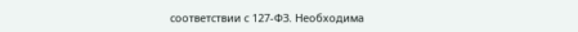соответствии с 127-ФЗ. Необходима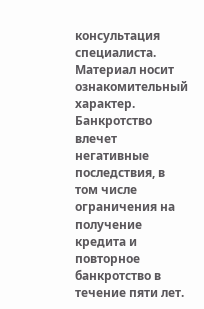консультация специалиста. Материал носит ознакомительный характер. Банкротство влечет негативные последствия, в том числе ограничения на получение кредита и повторное банкротство в течение пяти лет.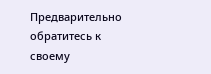Предварительно обратитесь к своему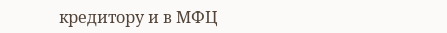кредитору и в МФЦ